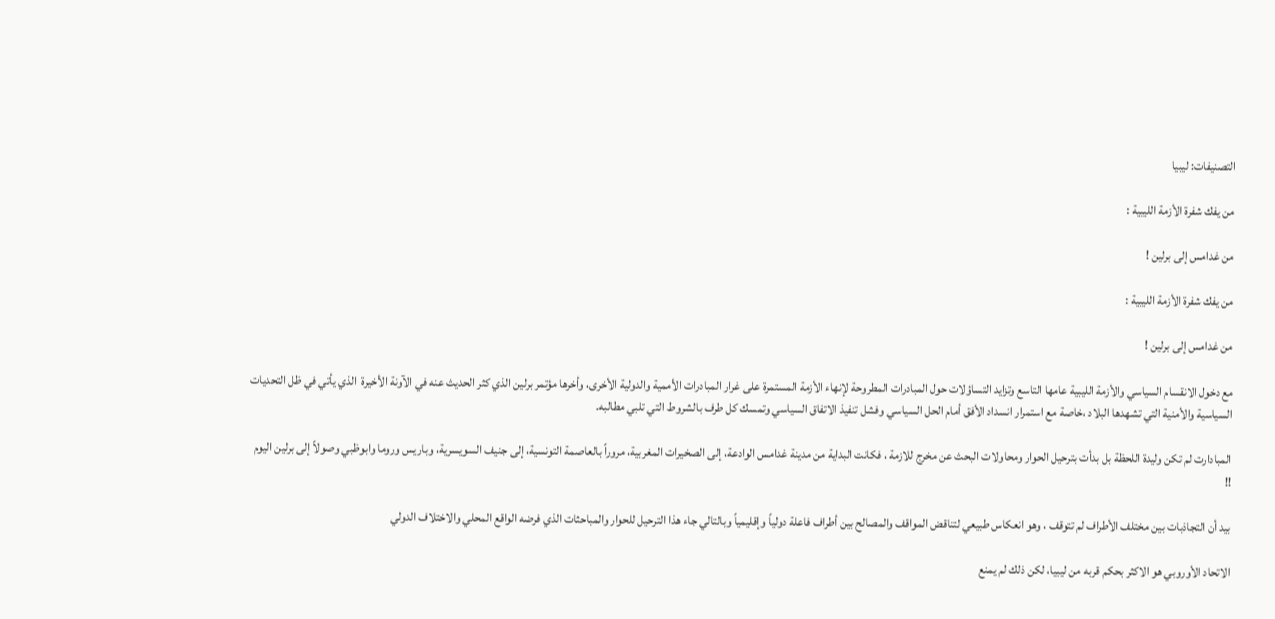التصنيفات: ليبيا

من يفك شفرة الأزمة الليبية :

من غدامس إلى برلين !

من يفك شفرة الأزمة الليبية :

من غدامس إلى برلين !

مع دخول الانقسام السياسي والأزمة الليبية عامها التاسع وتزايد التساؤلات حول المبادرات المطروحة لإنهاء الأزمة المستمرة على غرار المبادرات الأممية والدولية الأخرى، وأخرها مؤتمر برلين الذي كثر الحديث عنه في الآونة الأخيرة  الذي يأتي في ظل التحديات السياسية والأمنية التي تشهدها البلاد ،خاصة مع استمرار انسداد الأفق أمام الحل السياسي وفشل تنفيذ الاتفاق السياسي وتمسك كل طرف بالشروط التي تلبي مطالبه.

المبادارت لم تكن وليدة اللحظة بل بدأت بترحيل الحوار ومحاولات البحث عن مخرج للازمة ، فكانت البداية من مدينة غدامس الوادعة، إلى الصخيرات المغربية، مروراً بالعاصمة التونسية، إلى جنيف السويسرية، وباريس وروما وابوظبي وصولاً إلى برلين اليوم !!

بيد أن التجاذبات بين مختلف الأطراف لم تتوقف ، وهو انعكاس طبيعي لتناقض المواقف والمصالح بين أطراف فاعلة دولياً وإقليمياً وبالتالي جاء هذا الترحيل للحوار والمباحثات الذي فرضه الواقع المحلي والاختلاف الدولي

الاتحاد الأوروبي هو الاكثر بحكم قربه من ليبيا، لكن ذلك لم يمنع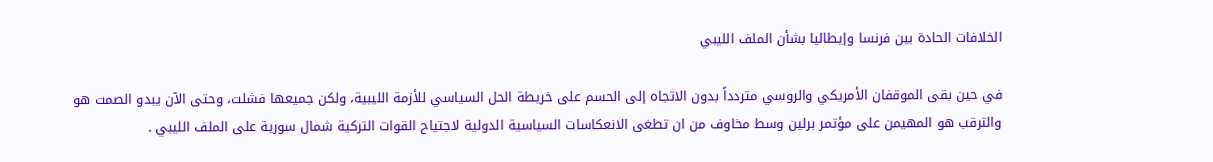الخلافات الحادة بين فرنسا وإيطاليا بشأن الملف الليبي

في حين بقى الموقفان الأمريكي والروسي متردداً بدون الاتجاه إلى الحسم على خريطة الحل السياسي للأزمة الليبية، ولكن جميعها فشلت، وحتى الآن يبدو الصمت هو والترقب هو المهيمن على مؤتمر برلين وسط مخاوف من ان تطغى الانعكاسات السياسية الدولية لاجتياح القوات التركية شمال سورية على الملف الليبي .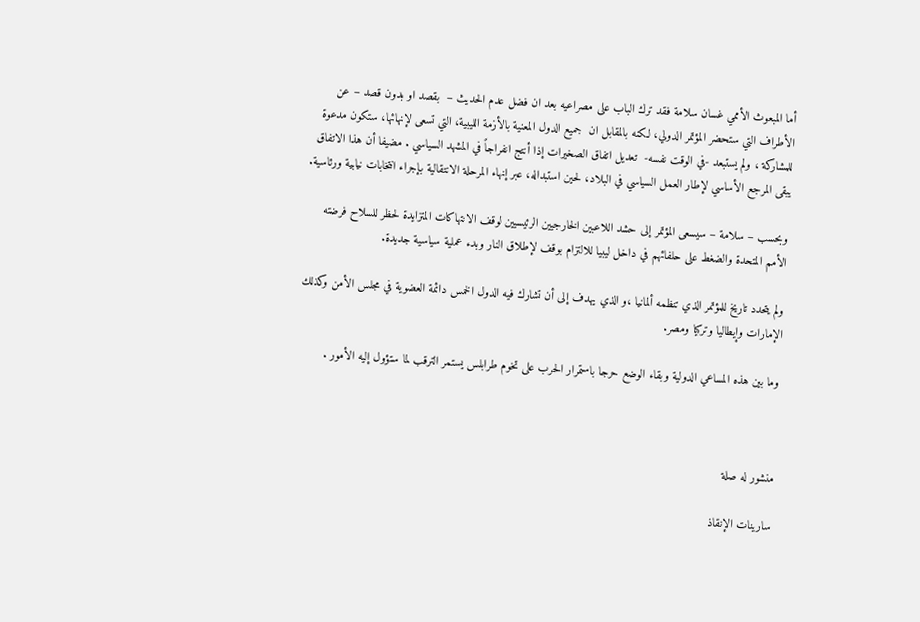أما المبعوث الأممي غسان سلامة فقد ترك الباب على مصراعيه بعد ان فضل عدم الحديث –  بقصد او بدون قصد – عن الأطراف التي ستحضر المؤتمر الدولي، لكنه بالمقابل ان  جميع الدول المعنية بالأزمة الليبية، التي تسعى لإنهائها، ستكون مدعوة للمشاركة ، ولم يستبعد -في الوقت نفسه-  تعديل اتفاق الصخيرات إذا أنتج انفراجاً في المشهد السياسي . مضيفا أن هذا الاتفاق يبقى المرجع الأساسي لإطار العمل السياسي في البلاد، لحين استبداله، عبر إنهاء المرحلة الانتقالية بإجراء انتخابات نيابية ورئاسية.

وبحسب – سلامة – سيسعى المؤتمر إلى حشد اللاعبين الخارجيين الرئيسيين لوقف الانتهاكات المتزايدة لحظر للسلاح فرضته الأمم المتحدة والضغط على حلفائهم في داخل ليبيا للالتزام بوقف لإطلاق النار وبدء عملية سياسية جديدة.

ولم يتحدد تاريخ للمؤتمر الذي تنظمه ألمانيا ،و الذي يهدف إلى أن تشارك فيه الدول الخمس دائمة العضوية في مجلس الأمن وكذلك الإمارات وإيطاليا وتركيا ومصر.

وما بين هذه المساعي الدولية وبقاء الوضع حرجا باستمرار الحرب على تخوم طرابلس يستمر الترقب لما ستؤول إليه الأمور .



منشور له صلة

سارينات الإنقاذ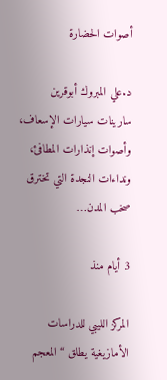أصوات الحضارة

د.علي المبروك أبوقرين  سارينات سيارات الإسعاف، وأصوات إنذارات المطافئ، ونداءات النجدة التي تخترق صخب المدن…

3 أيام منذ

المركز الليبي للدراسات الأمازيغية يطلق “المعجم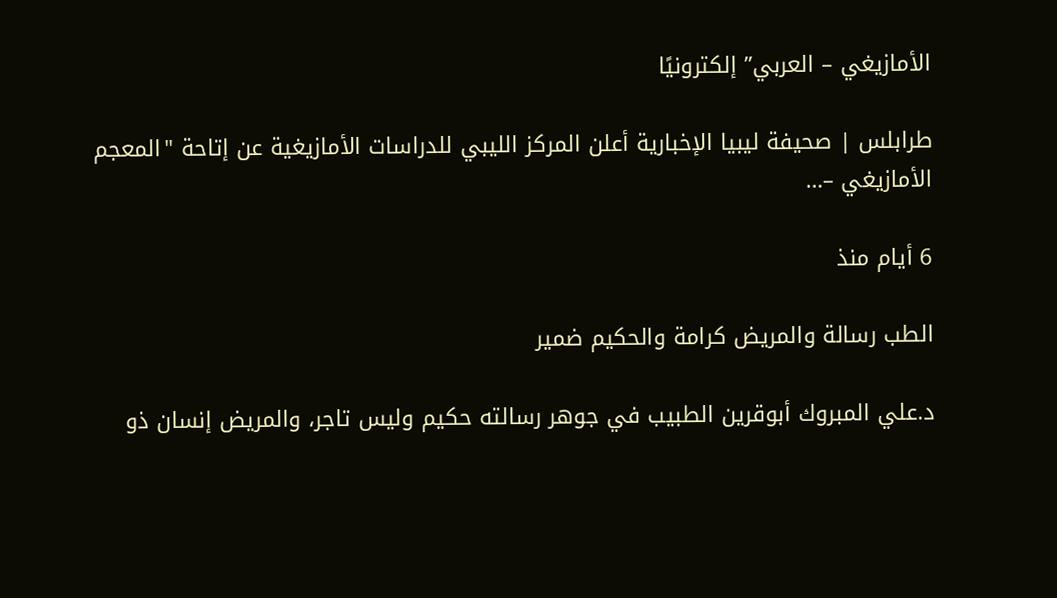الأمازيغي – العربي” إلكترونيًا

طرابلس | صحيفة ليبيا الإخبارية أعلن المركز الليبي للدراسات الأمازيغية عن إتاحة "المعجم الأمازيغي –…

6 أيام منذ

الطب رسالة والمريض كرامة والحكيم ضمير

د.علي المبروك أبوقرين الطبيب في جوهر رسالته حكيم وليس تاجر، والمريض إنسان ذو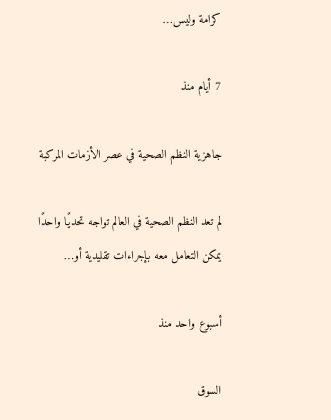كرامة وليس…

7 أيام منذ

جاهزية النظم الصحية في عصر الأزمات المركبة

لم تعد النظم الصحية في العالم تواجه تحديًا واحدًا يمكن التعامل معه بإجراءات تقليدية أو…

أسبوع واحد منذ

السوق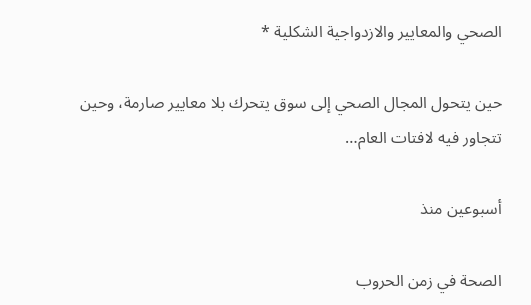الصحي والمعايير والازدواجية الشكلية *

حين يتحول المجال الصحي إلى سوق يتحرك بلا معايير صارمة، وحين تتجاور فيه لافتات العام…

أسبوعين منذ

الصحة في زمن الحروب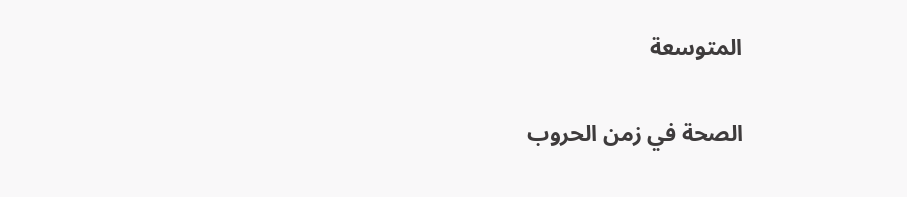المتوسعة

الصحة في زمن الحروب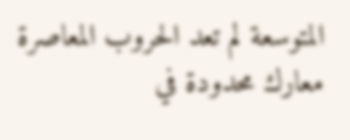المتوسعة لم تعد الحروب المعاصرة معارك محدودة في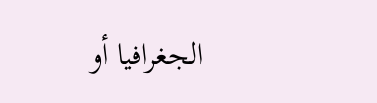الجغرافيا أو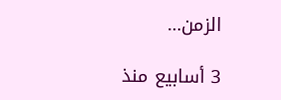الزمن…

3 أسابيع منذ